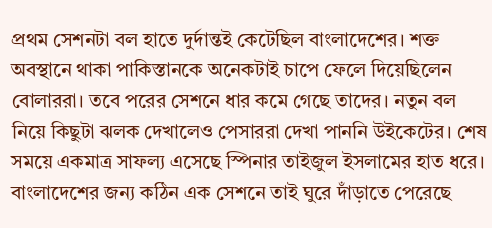প্রথম সেশনটা বল হাতে দুর্দান্তই কেটেছিল বাংলাদেশের। শক্ত অবস্থানে থাকা পাকিস্তানকে অনেকটাই চাপে ফেলে দিয়েছিলেন বোলাররা। তবে পরের সেশনে ধার কমে গেছে তাদের। নতুন বল নিয়ে কিছুটা ঝলক দেখালেও পেসাররা দেখা পাননি উইকেটের। শেষ সময়ে একমাত্র সাফল্য এসেছে স্পিনার তাইজুল ইসলামের হাত ধরে। বাংলাদেশের জন্য কঠিন এক সেশনে তাই ঘুরে দাঁড়াতে পেরেছে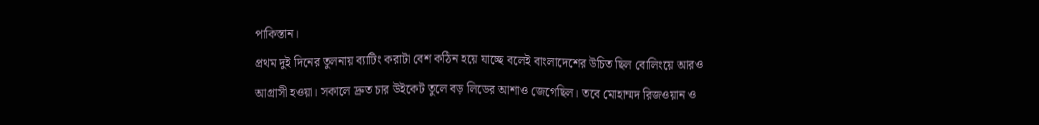পাকিস্তান।
প্রথম দুই দিনের তুলনায় ব্যাটিং করাটা বেশ কঠিন হয়ে যাচ্ছে বলেই বাংলাদেশের উচিত ছিল বোলিংয়ে আরও আগ্রাসী হওয়া। সকালে দ্রুত চার উইকেট তুলে বড় লিডের আশাও জেগেছিল। তবে মোহাম্মদ রিজওয়ান ও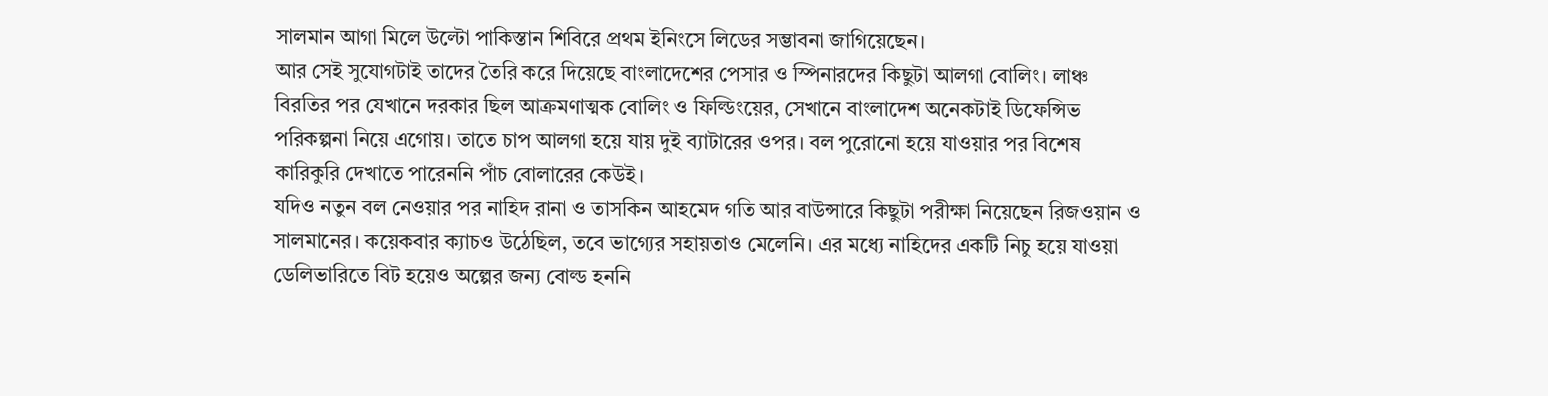সালমান আগা মিলে উল্টো পাকিস্তান শিবিরে প্রথম ইনিংসে লিডের সম্ভাবনা জাগিয়েছেন।
আর সেই সুযোগটাই তাদের তৈরি করে দিয়েছে বাংলাদেশের পেসার ও স্পিনারদের কিছুটা আলগা বোলিং। লাঞ্চ বিরতির পর যেখানে দরকার ছিল আক্রমণাত্মক বোলিং ও ফিল্ডিংয়ের, সেখানে বাংলাদেশ অনেকটাই ডিফেন্সিভ পরিকল্পনা নিয়ে এগোয়। তাতে চাপ আলগা হয়ে যায় দুই ব্যাটারের ওপর। বল পুরোনো হয়ে যাওয়ার পর বিশেষ কারিকুরি দেখাতে পারেননি পাঁচ বোলারের কেউই।
যদিও নতুন বল নেওয়ার পর নাহিদ রানা ও তাসকিন আহমেদ গতি আর বাউন্সারে কিছুটা পরীক্ষা নিয়েছেন রিজওয়ান ও সালমানের। কয়েকবার ক্যাচও উঠেছিল, তবে ভাগ্যের সহায়তাও মেলেনি। এর মধ্যে নাহিদের একটি নিচু হয়ে যাওয়া ডেলিভারিতে বিট হয়েও অল্পের জন্য বোল্ড হননি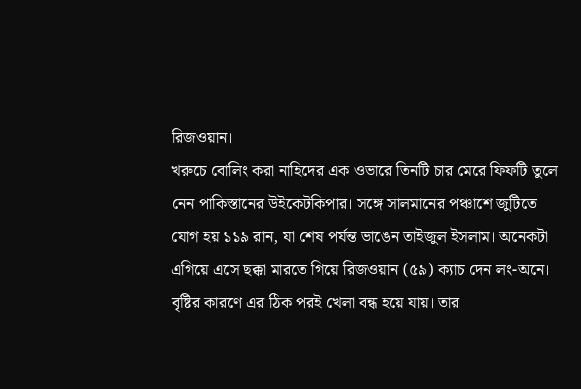রিজওয়ান।
খরুচে বোলিং করা নাহিদের এক ওভারে তিনটি চার মেরে ফিফটি তুলে নেন পাকিস্তানের উইকেটকিপার। সঙ্গে সালমানের পঞ্চাশে জুটিতে যোগ হয় ১১৯ রান, যা শেষ পর্যন্ত ভাঙেন তাইজুল ইসলাম। অনেকটা এগিয়ে এসে ছক্কা মারতে গিয়ে রিজওয়ান (৫৯) ক্যাচ দেন লং-অনে।
বৃষ্টির কারণে এর ঠিক পরই খেলা বন্ধ হয়ে যায়। তার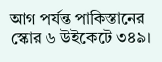আগ পর্যন্ত পাকিস্তানের স্কোর ৬ উইকেটে ৩৪৯।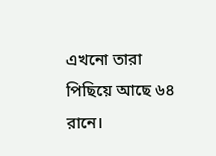এখনো তারা পিছিয়ে আছে ৬৪ রানে।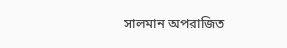সালমান অপরাজিত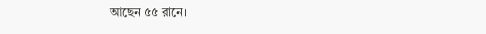আছেন ৫৫ রানে।